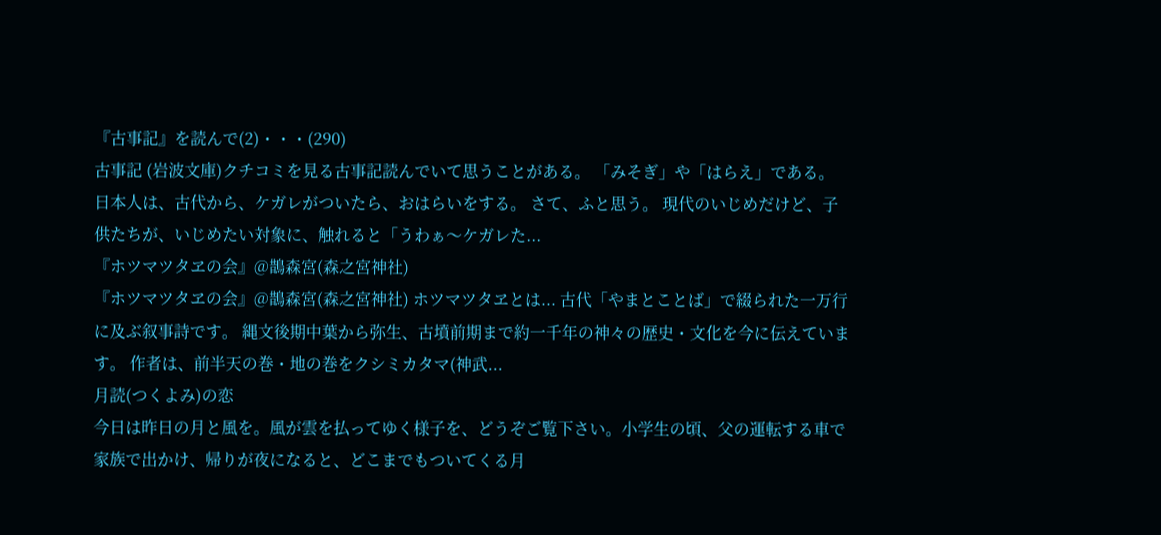『古事記』を読んで(2)・・・(290)
古事記 (岩波文庫)クチコミを見る古事記読んでいて思うことがある。 「みそぎ」や「はらえ」である。 日本人は、古代から、ケガレがついたら、おはらいをする。 さて、ふと思う。 現代のいじめだけど、子供たちが、いじめたい対象に、触れると「うわぁ〜ケガレた...
『ホツマツタヱの会』@鵲森宮(森之宮神社)
『ホツマツタヱの会』@鵲森宮(森之宮神社) ホツマツタヱとは... 古代「やまとことば」で綴られた一万行に及ぶ叙事詩です。 縄文後期中葉から弥生、古墳前期まで約一千年の神々の歴史・文化を今に伝えています。 作者は、前半天の巻・地の巻をクシミカタマ(神武...
月読(つくよみ)の恋
今日は昨日の月と風を。風が雲を払ってゆく様子を、どうぞご覧下さい。小学生の頃、父の運転する車で家族で出かけ、帰りが夜になると、どこまでもついてくる月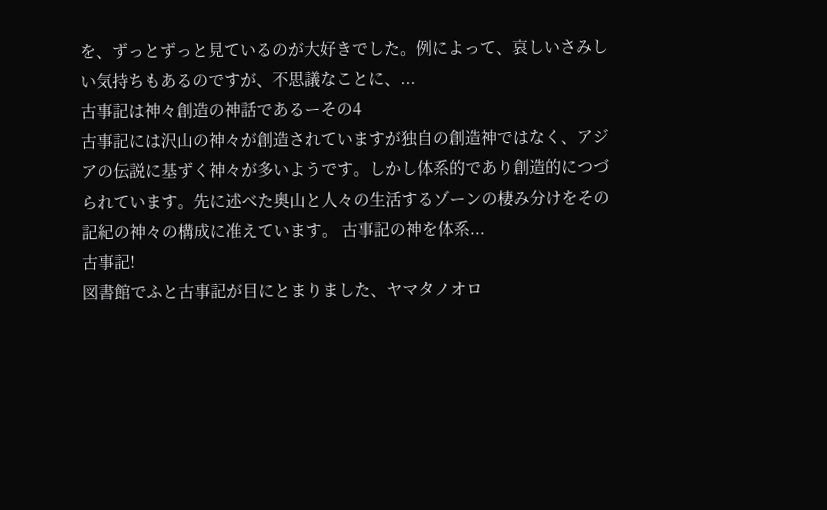を、ずっとずっと見ているのが大好きでした。例によって、哀しいさみしい気持ちもあるのですが、不思議なことに、...
古事記は神々創造の神話であるーその4
古事記には沢山の神々が創造されていますが独自の創造神ではなく、アジアの伝説に基ずく神々が多いようです。しかし体系的であり創造的につづられています。先に述べた奥山と人々の生活するゾーンの棲み分けをその記紀の神々の構成に准えています。 古事記の神を体系...
古事記!
図書館でふと古事記が目にとまりました、ヤマタノオロ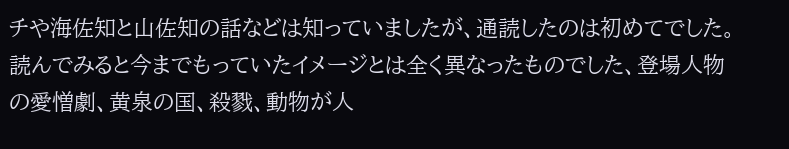チや海佐知と山佐知の話などは知っていましたが、通読したのは初めてでした。読んでみると今までもっていたイメージとは全く異なったものでした、登場人物の愛憎劇、黄泉の国、殺戮、動物が人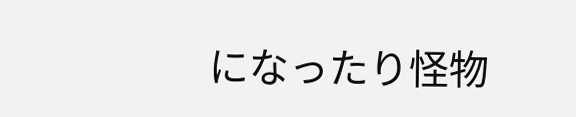になったり怪物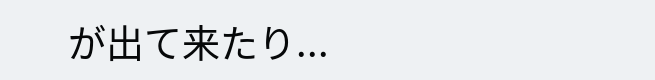が出て来たり...